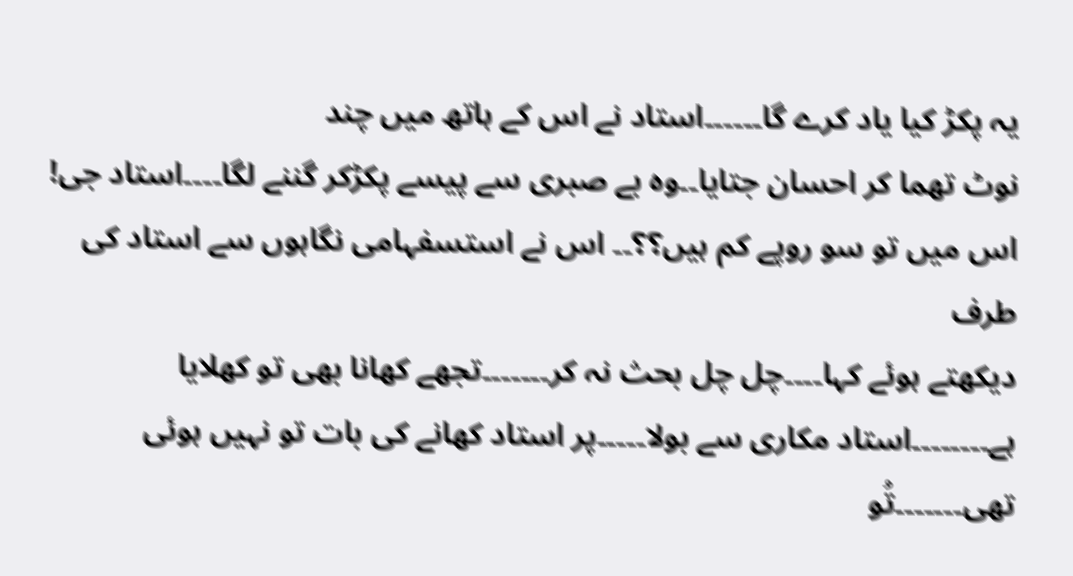یہ پکڑ کیا یاد کرے گا۔۔۔۔۔۔استاد نے اس کے ہاتھ میں چند
نوٹ تھما کر احسان جتایا۔۔وہ بے صبری سے پیسے پکڑکر گننے لگا۔۔۔۔استاد جی!
اس میں تو سو روپے کم ہیں؟؟۔۔ اس نے استسفہامی نگاہوں سے استاد کی طرف
دیکھتے ہوئے کہا۔۔۔۔چل چل بحث نہ کر۔۔۔۔۔۔۔تجھے کھانا بھی تو کھلایا
ہے۔۔۔۔۔۔۔۔استاد مکاری سے بولا۔۔۔۔۔پر استاد کھانے کی بات تو نہیں ہوئی
تھی۔۔۔۔۔۔۔تُو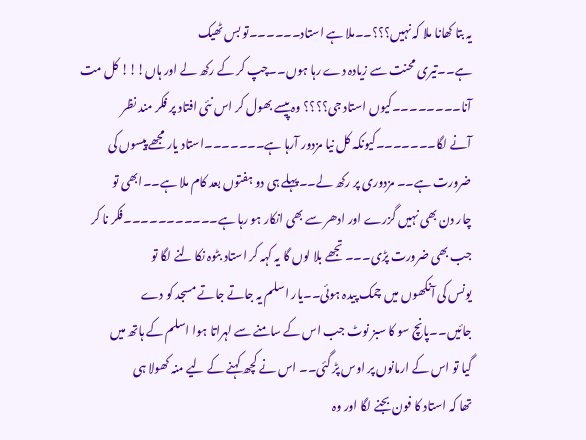یہ بتا کھانا ملا کہ نہیں؟؟؟۔۔ملا ہے استاد۔۔۔۔۔۔تو بس ٹھیک
ہے۔۔تیری محنت سے زیادہ دے رہا ہوں۔۔چپ کر کے رکھ لے اور ہاں!!! کل مت
آنا۔۔۔۔۔۔۔۔کیوں استاد جی؟؟؟؟ وہ پیسے بھول کر اس نئی افتاد پر فکر مند نظر
آنے لگا۔۔۔۔۔۔۔کیونکہ کل نیا مزدور آرہا ہے۔۔۔۔۔۔۔استاد یار مجھے پیسوں کی
ضرورت ہے۔۔ مزدوری پر رکھ لے۔۔پہلے ہی دو ہفتوں بعد کام ملا ہے۔۔ابھی تو
چار دن بھی نہیں گزرے اور ادھر سے بھی انکار ہو رہا ہے۔۔۔۔۔۔۔۔۔۔۔فکر نا کر
جب بھی ضرورت پڑی۔۔۔ تجھے بلا لوں گا یہ کہہ کر استاد بٹوہ نکا لنے لگا تو
یونس کی آنکھوں میں چمک پیدہ ہوئی۔۔یار اسلم یہ جاتے جاتے مسجد کو دے
جائیں۔۔پانچ سو کا سبز نوٹ جب اس کے سامنے سے لہراتا ہوا اسلم کے ہاتھ میں
گیا تو اس کے ارمانوں پر اوس پڑ گئی۔۔ اس نے کچھ کہنے کے لیے منہ کھولا ہی
تھا کہ استاد کا فون بجنے لگا اور وہ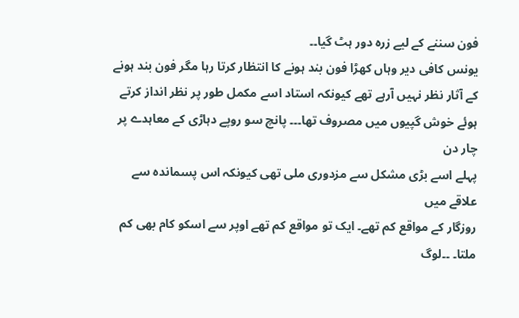فون سننے کے لیے زرہ دور ہٹ گیا۔۔
یونس کافی دیر وہاں کھڑا فون بند ہونے کا انتظار کرتا رہا مگر فون بند ہونے
کے آثار نظر نہیں آرہے تھے کیونکہ استاد اسے مکمل طور پر نظر انداز کرتے
ہوئے خوش گپیوں میں مصروف تھا۔۔۔ پانچ سو روپے دہاڑی کے معاہدے پر چار دن
پہلے اسے بڑی مشکل سے مزدوری ملی تھی کیونکہ اس پسماندہ سے علاقے میں
روزگار کے مواقع کم تھے۔ ایک تو مواقع کم تھے اوپر سے اسکو کام بھی کم
ملتا۔ ۔۔لوگ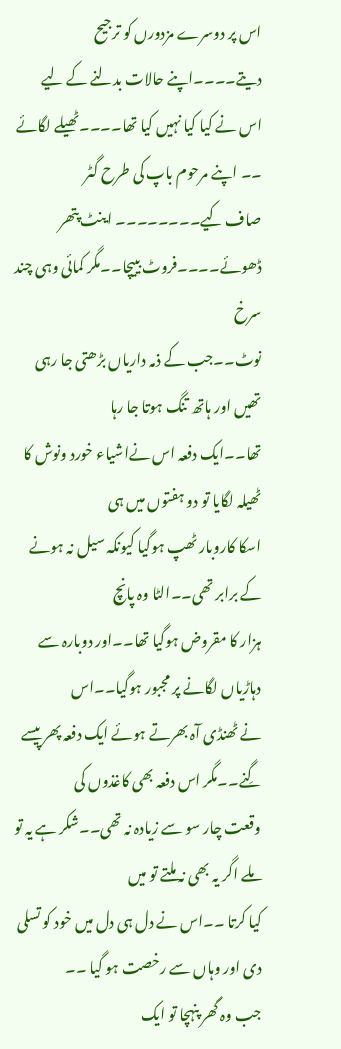اس پر دوسرے مزدورں کو ترجیح دیتے۔۔۔۔اپنے حالات بدلنے کے لیے
اس نے کیا کیا نہیں کیا تھا۔۔۔۔ٹھیلے لگائے ۔۔ اپنے مرحوم باپ کی طرح گٹر
صاف کیے۔۔۔۔۔۔۔۔ اینٹ پتھر ڈھوئے۔۔۔۔فروٹ بییچا۔۔مگر کمائی وہی چند سرخ
نوٹ۔۔جب کے ذمہ داریاں بڑھتی جا رہی تھیں اور ہاتھ تنگ ہوتا جا رہا
تھا۔۔ایک دفعہ اس نےاشیاء خورد ونوش کا ٹھیلہ لگایا تو دو ہفتوں میں ہی
اسکا کاروبار ٹھپ ہوگیا کیونکہ سیل نہ ہونے کے برابر تھی۔۔الٹا وہ پانچ
ہزار کا مقروض ہوگیا تھا۔۔اور دوبارہ سے دہاڑیاں لگانے پر مجبور ہوگیا۔۔اس
نے ٹھنڈی آہ بھرتے ہوئے ایک دفعہ پھر پیسے گِنے۔۔مگر اس دفعہ بھی کاغذوں کی
وقعت چار سو سے زیادہ نہ تھی۔۔شکر ہے یہ تو ملے اگر یہ بھی نہ ملتے تو میں
کیا کرتا ۔۔اس نے دل ہی دل میں خود کو تسلی دی اور وہاں سے رخصت ہو گیا ۔۔
جب وہ گھر پنہچا تو ایک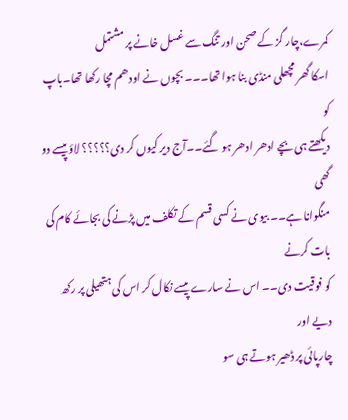کمرے،چار گز کے صحن اور تنگ سے غسل خانے پر مشتمل
اسکا گھر مچھلی منڈی بنا ہوا تھا۔۔۔ بچوں نے اودھم مچا رکھا تھا۔باپ کو
دیکھتے ہی بچے ادھر ادھر ہو گئے۔۔آج دیر کیوں کر دی؟؟؟؟؟ لاؤ پیسے دو گھی
منگوانا ہے۔۔ بیوی نے کسی قسم کے تکلف میں پڑنے کی بجائے کام کی بات کرنے
کو فوقیت دی۔۔ اس نے سارے پیسے نکال کر اس کی ہتھیلی پر رکھ دیے اور
چارپائی پر ڈھیر ہوتے ہی سو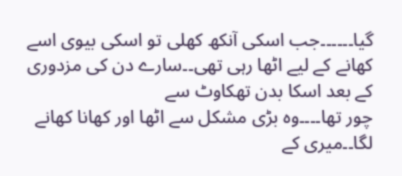گیا۔۔۔۔۔۔جب اسکی آنکھ کھلی تو اسکی بیوی اسے
کھانے کے لیے اٹھا رہی تھی۔۔سارے دن کی مزدوری کے بعد اسکا بدن تھکاوٹ سے
چور تھا۔۔۔۔وہ بڑی مشکل سے اٹھا اور کھانا کھانے لگا۔۔میری کے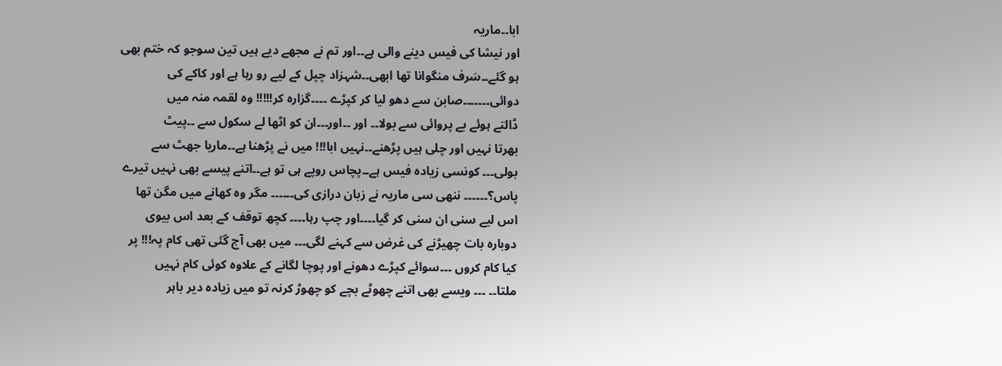ابا۔۔ماریہ
اور نیشا کی فیس دینے والی ہے۔۔اور تم نے مجھے دیے ہیں تین سوجو کہ ختم بھی
ہو گئے۔۔سَرف منگوانا تھا ابھی۔۔شہزاد چپل کے لیے رو رہا ہے اور کاکے کی
دوائی۔۔۔۔۔۔۔صابن سے دھو لیا کر کپڑے ۔۔۔۔گزارہ کر!!!!! وہ لقمہ منہ میں
ڈالتے ہوئے بے پروائی سے بولا۔۔ اور ۔۔اور۔۔۔ان کو اٹھا لے سکول سے ۔۔پیٹ
بھرتا نہیں اور چلی ہیں پڑھنے۔۔نہیں ابا!!! میں نے پڑھنا ہے۔۔ماریا جھٹ سے
بولی۔۔۔ کونسی زیادہ فیس ہے۔۔پچاس روپے ہی تو ہے۔۔اتنے پیسے بھی نہیں تیرے
پاس؟۔۔۔۔۔۔ ننھی سی ماریہ نے زبان درازی کی۔۔۔۔۔۔ مگر وہ کھانے میں مگن تھا
اس لیے سنی ان سنی کر گیا۔۔۔۔اور چپ رہا۔۔۔۔ کچھ توقف کے بعد اس بیوی
دوبارہ بات چھیڑنے کی غرض سے کہنے لگی۔۔۔ میں بھی آج گئی تھی کام پہ!!! پر
کیا کام کروں ۔۔۔سوائے کپڑے دھونے اور پوچا لگانے کے علاوہ کوئی کام نہیں
ملتا۔۔ ۔۔۔ ویسے بھی اتنے چھوٹے بچے کو چھوڑ کرنہ تو میں زیادہ دیر باہر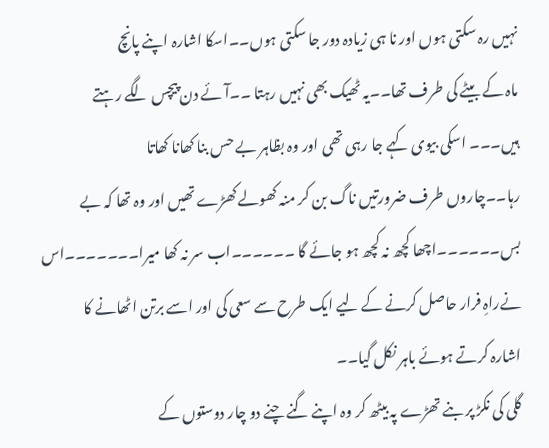نہیں رہ سکتی ہوں اور نا ہی زیادہ دور جا سکتی ہوں۔۔اسکا اشارہ اپنے پانچ
ماہ کے بیٹے کی طرف تھا۔۔یہ ٹھیک بھی نہیں رہتا ۔۔آئے دن پیچس لگے رہتے
ہیں۔۔۔ اسکی بیوی کہے جا رہی تھی اور وہ بظاہر بے حس بنا کھانا کھاتا
رہا۔۔چاروں طرف ضرورتیں ناگ بن کر منہ کھولے کھڑے تھیں اور وہ تھا کہ بے
بس۔۔۔۔۔۔اچھا کچھ نہ کچھ ہو جائے گا ۔۔۔۔۔۔اب سر نہ کھا میرا۔۔۔۔۔۔۔اس
نےراہِ فرار حاصل کرنے کے لیے ایک طرح سے سعی کی اور اسے برتن اٹھانے کا
اشارہ کرتے ہوئے باہر نکل گیا۔۔
گلی کی نکڑ پر بنے تھڑے پہ بیٹھ کر وہ اپنے گنے چنے دو چار دوستوں کے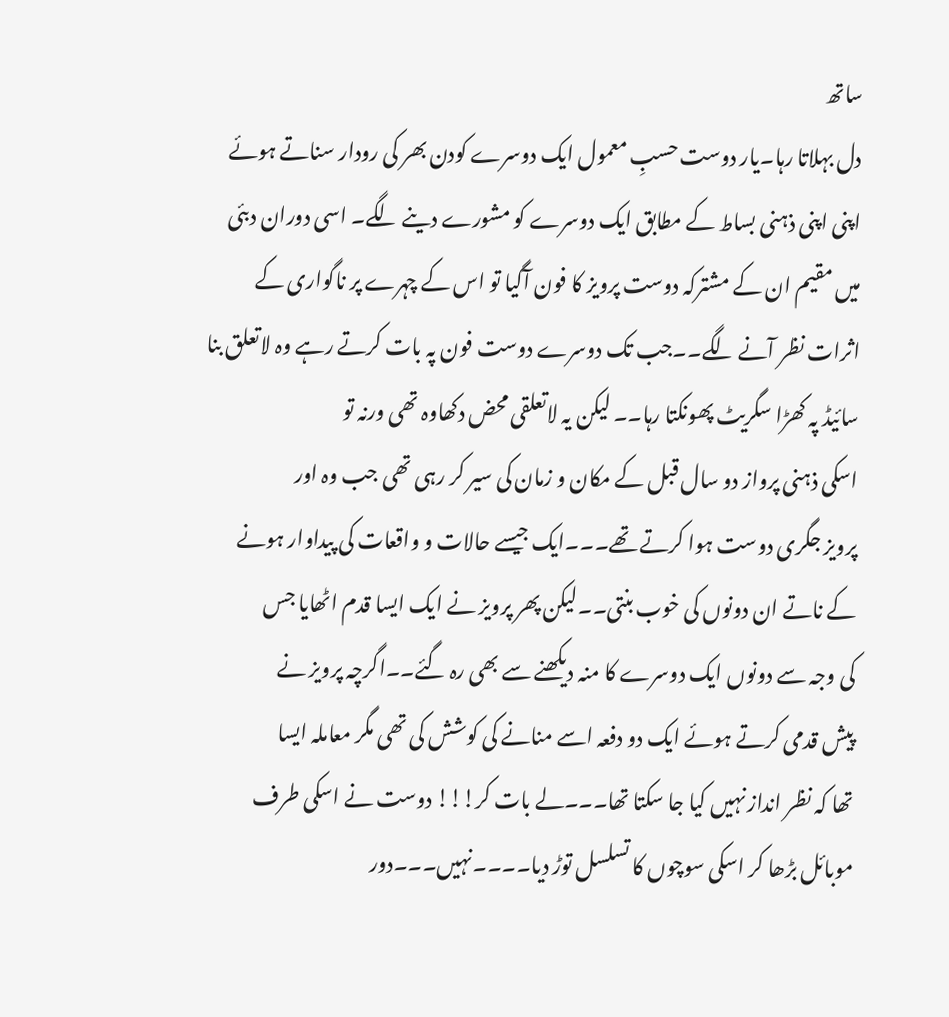ساتھ
دل بہلاتا رہا۔یار دوست حسبِ معمول ایک دوسرے کودن بھر کی رودار سناتے ہوئے
اپنی اپنی ذہنی بساط کے مطابق ایک دوسرے کو مشورے دینے لگے۔ اسی دوران دبئی
میں مقیم ان کے مشترکہ دوست پرویز کا فون آگیا تو اس کے چہرے پر ناگواری کے
اثرات نظر آنے لگے۔۔جب تک دوسرے دوست فون پہ بات کرتے رہے وہ لاتعلق بنا
سائیڈ پہ کھڑا سگریٹ پھونکتا رہا۔۔ لیکن یہ لاتعلقی محض دکھاوہ تھی ورنہ تو
اسکی ذہنی پرواز دو سال قبل کے مکان و زمان کی سیر کر رہی تھی جب وہ اور
پرویز جگری دوست ہوا کرتے تھے۔۔۔ایک جیسے حالات و واقعات کی پیداوار ہونے
کے ناتے ان دونوں کی خوب بنتی۔۔لیکن پھر پرویز نے ایک ایسا قدم اٹھایا جس
کی وجہ سے دونوں ایک دوسرے کا منہ دیکھنے سے بھی رہ گئے۔۔اگرچہ پرویز نے
پیش قدمی کرتے ہوئے ایک دو دفعہ اسے منانے کی کوشش کی تھی مگر معاملہ ایسا
تھا کہ نظر انداز نہیں کیا جا سکتا تھا۔۔۔لے بات کر!!! دوست نے اسکی طرف
موبائل بڑھا کر اسکی سوچوں کا تسلسل توڑ دیا۔۔۔۔نہیں۔۔۔دور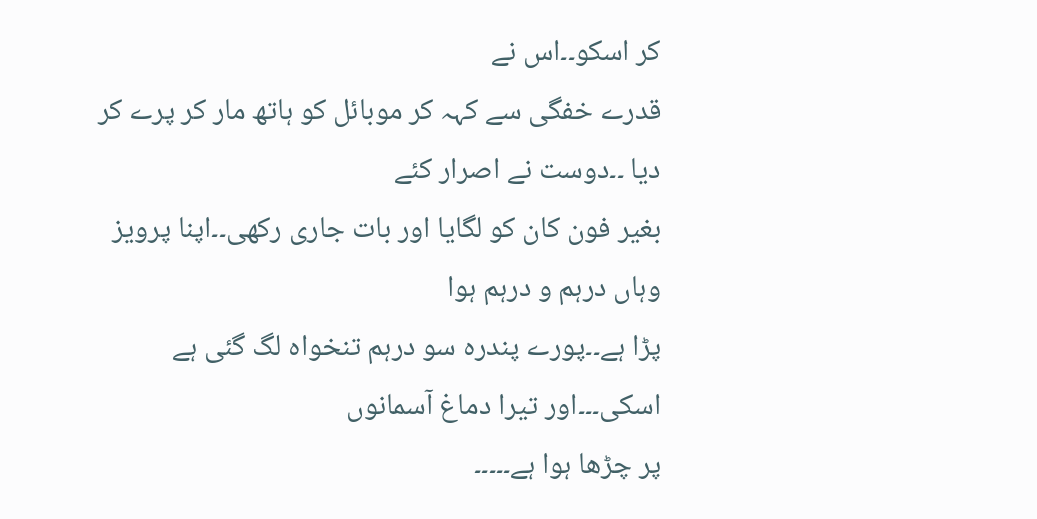کر اسکو۔۔اس نے
قدرے خفگی سے کہہ کر موبائل کو ہاتھ مار کر پرے کر دیا ۔۔دوست نے اصرار کئے
بغیر فون کان کو لگایا اور بات جاری رکھی۔۔اپنا پرویز وہاں درہم و درہم ہوا
پڑا ہے۔۔پورے پندرہ سو درہم تنخواہ لگ گئی ہے اسکی۔۔۔اور تیرا دماغ آسمانوں
پر چڑھا ہوا ہے۔۔۔۔۔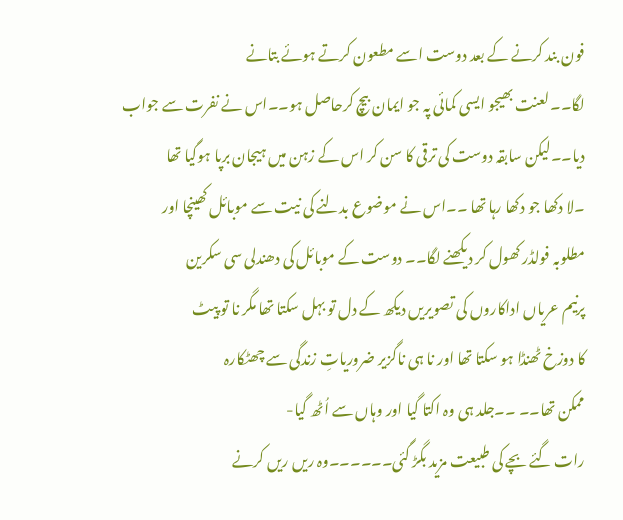فون بند کرنے کے بعد دوست اسے مطعون کرتے ہوئے بتانے
لگا۔۔لعنت بھیجو ایسی کمائی پہ جو ایمان بیچ کرحاصل ہو۔۔اس نے نفرت سے جواب
دیا۔۔لیکن سابقہ دوست کی ترقی کا سن کر اس کے زہن میں ہیجان برپا ہوگیا تھا
۔لا دکھا جو دکھا رہا تھا ۔۔اس نے موضوع بدلنے کی نیت سے موبائل کھینچا اور
مطلوبہ فولڈر کھول کر دیکھنے لگا۔۔ دوست کے موبائل کی دھندلی سی سکرین
پرنیم عریاں اداکاروں کی تصویریں دیکھ کے دل تو بہل سکتا تھا مگر نا تو پیٹ
کا دوزخ ٹھنڈا ہو سکتا تھا اور نا ہی ناگزیر ضروریاتِ زندگی سے چھٹکارہ
ممکن تھا۔۔ ۔۔جلد ہی وہ اکتا گیا اور وہاں سے اُٹھ گیا-
رات گئے بچے کی طبیعت مزید بگڑ گئی۔۔۔۔۔۔وہ ریں ریں کرنے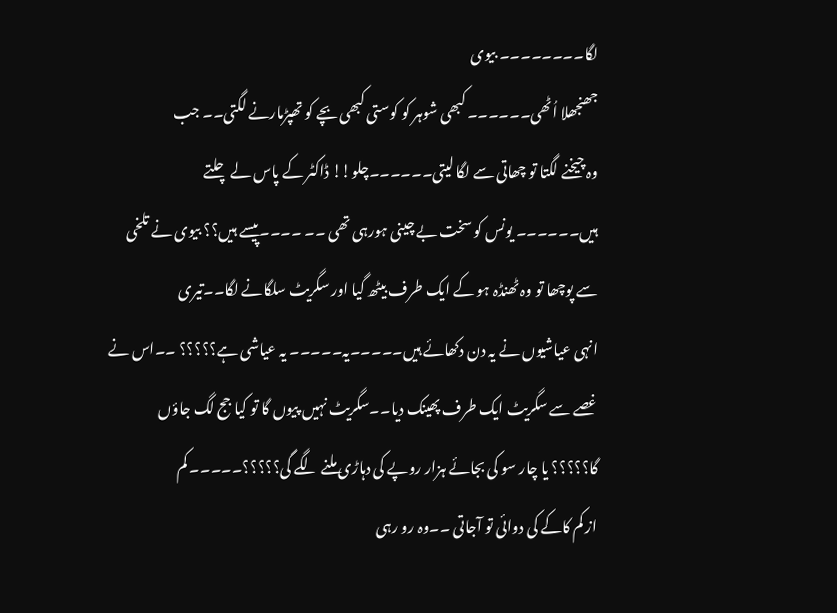لگا۔۔۔۔۔۔۔۔ بیوی
جھنجھلا اُٹھی۔۔۔۔۔۔ کبھی شوہر کو کوستی کبھی بچے کو تھپڑمارنے لگتی۔۔ جب
وہ چیخنے لگتا تو چھاتی سے لگا لیتی۔۔۔۔۔۔چلو!! ڈاکٹر کے پاس لے چلتے
ہیں۔۔۔۔۔۔ یونس کو سخت بے چینی ہورہی تھی ۔۔ ۔۔۔۔پیسے ہیں؟؟ بیوی نے تلخی
سے پوچھا تو وہ ٹھنڈہ ہو کے ایک طرف بیٹھ گیا اور سگریٹ سلگانے لگا۔۔تیری
انہی عیاشیوں نے یہ دن دکھائے ہیں۔۔۔۔۔یہ۔۔۔۔۔ یہ عیاشی ہے؟؟؟؟؟ ۔۔اس نے
غصے سے سگریٹ ایک طرف پھینک دیا۔۔سگریٹ نہیں پیوں گا تو کیا جج لگ جاؤں
گا؟؟؟؟؟ یا چار سو کی بجائے ہزار روپے کی دہاڑی ملنے لگے گی؟؟؟؟؟۔۔۔۔۔ کم
از کم کاکے کی دوائی تو آجاتی ۔۔وہ رو رہی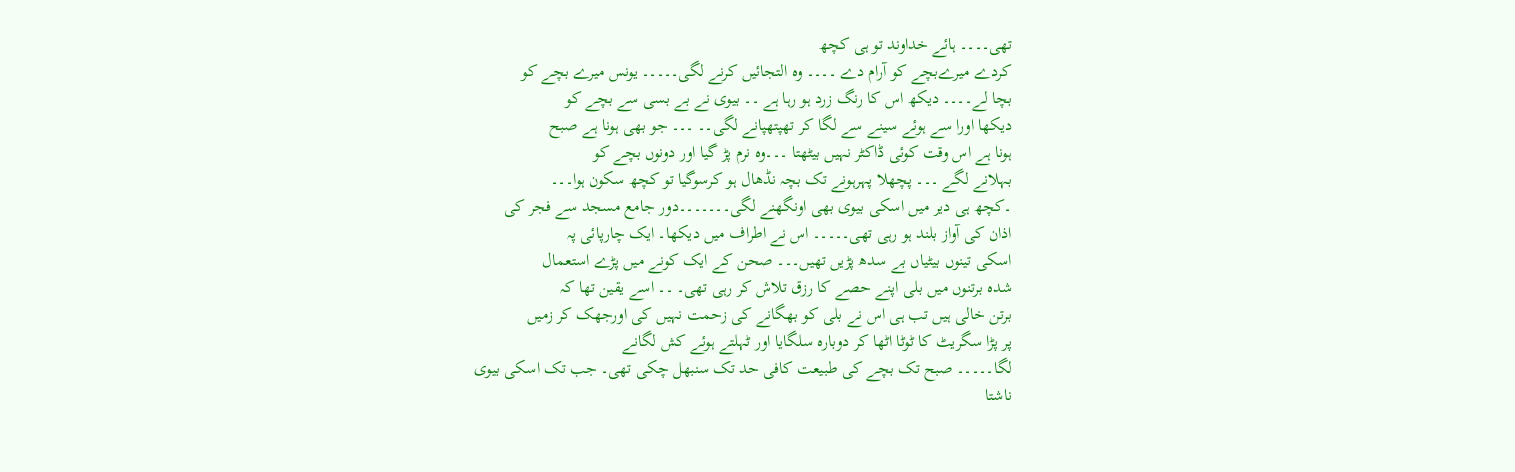تھی۔۔۔۔ ہائے خداوند تو ہی کچھ
کردے میرےبچے کو آرام دے ۔۔۔۔ وہ التجائیں کرنے لگی۔۔۔۔۔ یونس میرے بچے کو
بچا لے۔۔۔۔ دیکھ اس کا رنگ زرد ہو رہا ہے ۔۔ بیوی نے بے بسی سے بچے کو
دیکھا اورا سے ہوئے سینے سے لگا کر تھپتھپانے لگی۔۔ ۔۔۔ جو بھی ہونا ہے صبح
ہونا ہے اس وقت کوئی ڈاکٹر نہیں بیٹھتا ۔۔۔وہ نرم پڑ گیا اور دونوں بچے کو
بہلانے لگے ۔۔۔ پچھلا پہرہونے تک بچہ نڈھال ہو کرسوگیا تو کچھ سکون ہوا۔۔۔
۔کچھ ہی دیر میں اسکی بیوی بھی اونگھنے لگی۔۔۔۔۔۔۔دور جامع مسجد سے فجر کی
اذان کی آواز بلند ہو رہی تھی۔۔۔۔۔ اس نے اطراف میں دیکھا۔ ایک چارپائی پہ
اسکی تینوں بیٹیاں بے سدھ پڑیں تھیں۔۔۔ صحن کے ایک کونے میں پڑے استعمال
شدہ برتنوں میں بلی اپنے حصے کا رزق تلاش کر رہی تھی۔ ۔۔ اسے یقین تھا کہ
برتن خالی ہیں تب ہی اس نے بلی کو بھگانے کی زحمت نہیں کی اورجھک کر زمیں
پر پڑا سگریٹ کا ٹوٹا اٹھا کر دوبارہ سلگایا اور ٹہلتے ہوئے کش لگانے
لگا۔۔۔۔۔ صبح تک بچے کی طبیعت کافی حد تک سنبھل چکی تھی۔ جب تک اسکی بیوی
ناشتا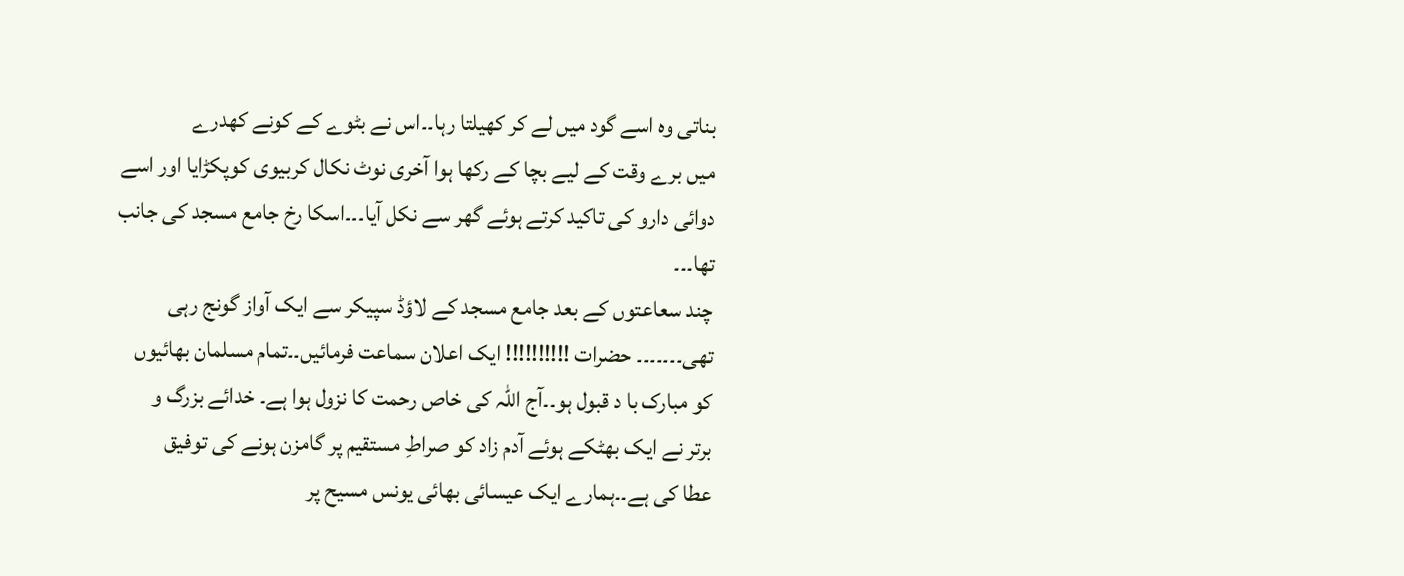بناتی وہ اسے گود میں لے کر کھیلتا رہا۔۔اس نے بٹوے کے کونے کھدرے
میں برے وقت کے لیے بچا کے رکھا ہوا آخری نوٹ نکال کربیوی کوپکڑایا اور اسے
دوائی دارو کی تاکید کرتے ہوئے گھر سے نکل آیا۔۔۔اسکا رخ جامع مسجد کی جانب
تھا۔۔۔
چند سعاعتوں کے بعد جامع مسجد کے لاؤڈ سپیکر سے ایک آواز گونج رہی
تھی۔۔۔۔۔۔۔ حضرات !!!!!!!!!! ایک اعلان سماعت فرمائیں۔۔تمام مسلمان بھائیوں
کو مبارک با د قبول ہو۔۔آج اللہ کی خاص رحمت کا نزول ہوا ہے۔ خدائے بزرگ و
برتر نے ایک بھٹکے ہوئے آدم زاد کو صراطِ مستقیم پر گامزن ہونے کی توفیق
عطا کی ہے۔۔ہمارے ایک عیسائی بھائی یونس مسیح پر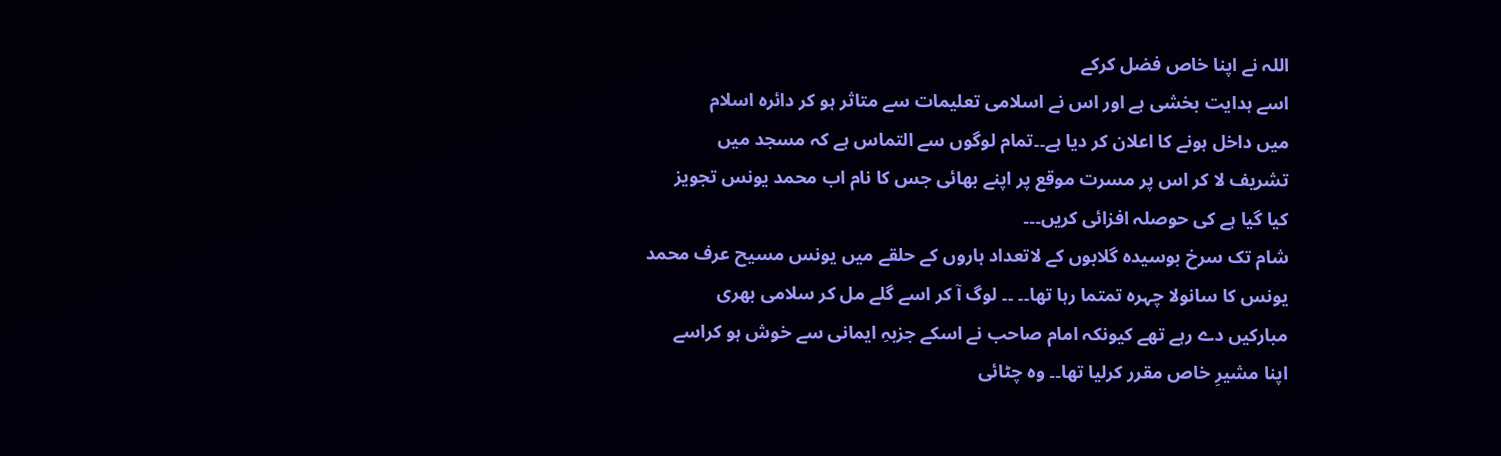اللہ نے اپنا خاص فضل کرکے
اسے ہدایت بخشی ہے اور اس نے اسلامی تعلیمات سے متاثر ہو کر دائرہ اسلام
میں داخل ہونے کا اعلان کر دیا ہے۔۔تمام لوگوں سے التماس ہے کہ مسجد میں
تشریف لا کر اس پر مسرت موقع پر اپنے بھائی جس کا نام اب محمد یونس تجویز
کیا گیا ہے کی حوصلہ افزائی کریں۔۔۔
شام تک سرخ بوسیدہ گلابوں کے لاتعداد ہاروں کے حلقے میں یونس مسیح عرف محمد
یونس کا سانولا چہرہ تمتما رہا تھا۔۔ ۔۔ لوگ آ کر اسے گلے مل کر سلامی بھری
مبارکیں دے رہے تھے کیونکہ امام صاحب نے اسکے جزبہِ ایمانی سے خوش ہو کراسے
اپنا مشیرِ خاص مقرر کرلیا تھا۔۔ وہ چٹائی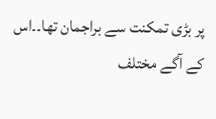پر بڑی تمکنت سے براجمان تھا۔۔اس
کے آگے مختلف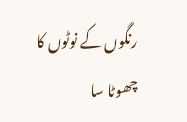رنگوں کے نوٹوں کا چھوٹا سا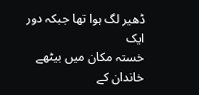ڈھیر لگ ہوا تھا جبکہ دور ایک
خستہ مکان میں بیٹھے خاندان کے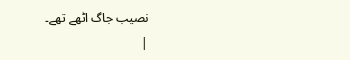نصیب جاگ اٹھے تھے۔
|